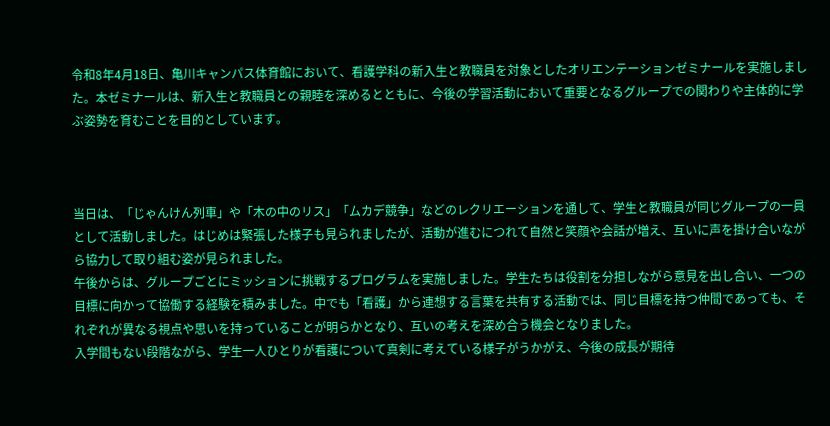令和8年4月18日、亀川キャンパス体育館において、看護学科の新入生と教職員を対象としたオリエンテーションゼミナールを実施しました。本ゼミナールは、新入生と教職員との親睦を深めるとともに、今後の学習活動において重要となるグループでの関わりや主体的に学ぶ姿勢を育むことを目的としています。



当日は、「じゃんけん列車」や「木の中のリス」「ムカデ競争」などのレクリエーションを通して、学生と教職員が同じグループの一員として活動しました。はじめは緊張した様子も見られましたが、活動が進むにつれて自然と笑顔や会話が増え、互いに声を掛け合いながら協力して取り組む姿が見られました。
午後からは、グループごとにミッションに挑戦するプログラムを実施しました。学生たちは役割を分担しながら意見を出し合い、一つの目標に向かって協働する経験を積みました。中でも「看護」から連想する言葉を共有する活動では、同じ目標を持つ仲間であっても、それぞれが異なる視点や思いを持っていることが明らかとなり、互いの考えを深め合う機会となりました。
入学間もない段階ながら、学生一人ひとりが看護について真剣に考えている様子がうかがえ、今後の成長が期待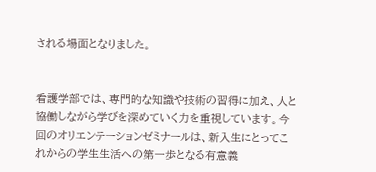される場面となりました。


看護学部では、専門的な知識や技術の習得に加え、人と協働しながら学びを深めていく力を重視しています。今回のオリエンテーションゼミナールは、新入生にとってこれからの学生生活への第一歩となる有意義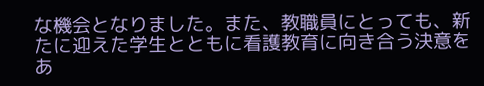な機会となりました。また、教職員にとっても、新たに迎えた学生とともに看護教育に向き合う決意をあ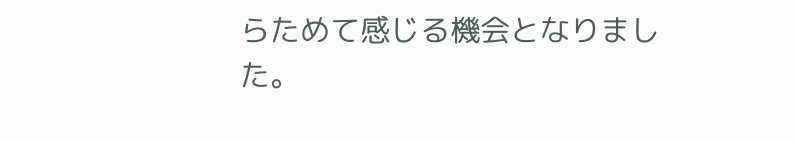らためて感じる機会となりました。